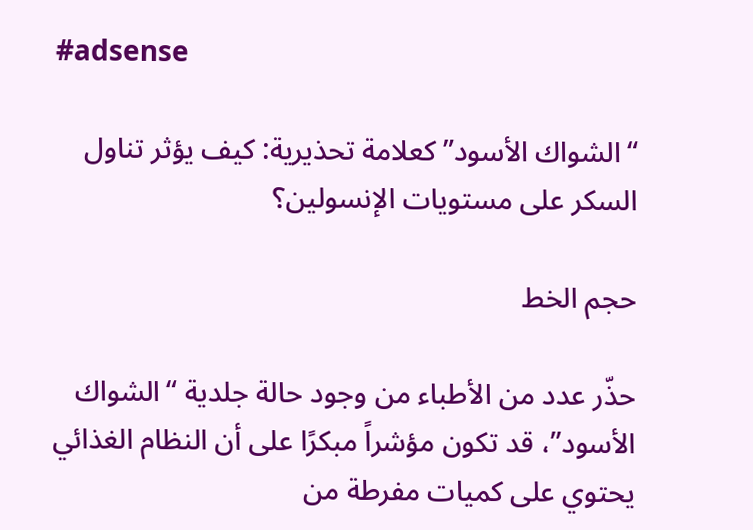#adsense

“الشواك الأسود” كعلامة تحذيرية: كيف يؤثر تناول السكر على مستويات الإنسولين؟

حجم الخط

حذّر عدد من الأطباء من وجود حالة جلدية “الشواك الأسود”، قد تكون مؤشراً مبكرًا على أن النظام الغذائي يحتوي على كميات مفرطة من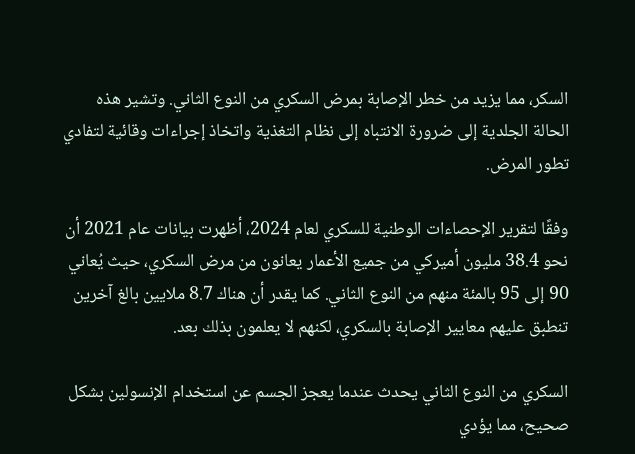السكر، مما يزيد من خطر الإصابة بمرض السكري من النوع الثاني. وتشير هذه الحالة الجلدية إلى ضرورة الانتباه إلى نظام التغذية واتخاذ إجراءات وقائية لتفادي تطور المرض.

وفقًا لتقرير الإحصاءات الوطنية للسكري لعام 2024، أظهرت بيانات عام 2021 أن نحو 38.4 مليون أميركي من جميع الأعمار يعانون من مرض السكري، حيث يُعاني 90 إلى 95 بالمئة منهم من النوع الثاني. كما يقدر أن هناك 8.7 ملايين بالغ آخرين تنطبق عليهم معايير الإصابة بالسكري، لكنهم لا يعلمون بذلك بعد.

السكري من النوع الثاني يحدث عندما يعجز الجسم عن استخدام الإنسولين بشكل صحيح، مما يؤدي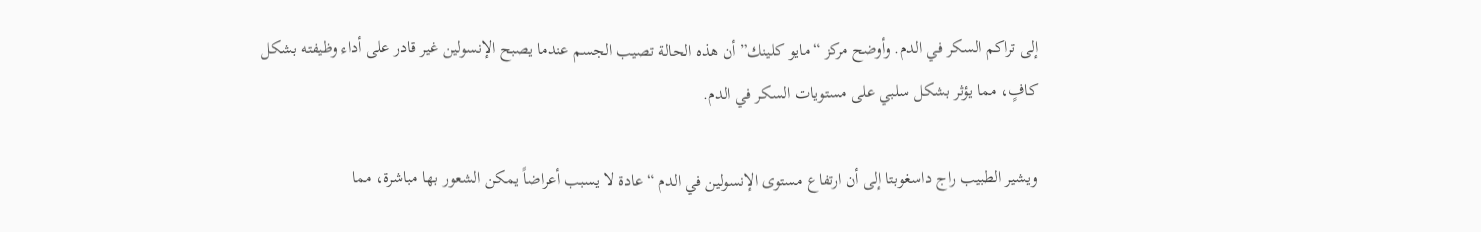إلى تراكم السكر في الدم. وأوضح مركز “مايو كلينك” أن هذه الحالة تصيب الجسم عندما يصبح الإنسولين غير قادر على أداء وظيفته بشكل كافٍ، مما يؤثر بشكل سلبي على مستويات السكر في الدم.

ويشير الطبيب راج داسغوبتا إلى أن ارتفاع مستوى الإنسولين في الدم “عادة لا يسبب أعراضاً يمكن الشعور بها مباشرة، مما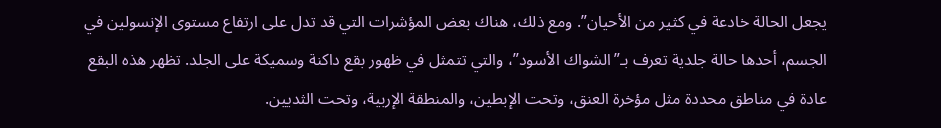يجعل الحالة خادعة في كثير من الأحيان”. ومع ذلك، هناك بعض المؤشرات التي قد تدل على ارتفاع مستوى الإنسولين في الجسم، أحدها حالة جلدية تعرف بـ”الشواك الأسود”، والتي تتمثل في ظهور بقع داكنة وسميكة على الجلد. تظهر هذه البقع عادة في مناطق محددة مثل مؤخرة العنق، وتحت الإبطين، والمنطقة الإربية، وتحت الثديين.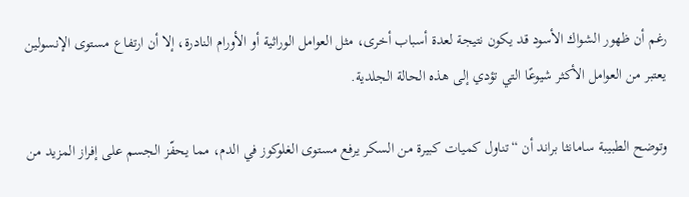رغم أن ظهور الشواك الأسود قد يكون نتيجة لعدة أسباب أخرى، مثل العوامل الوراثية أو الأورام النادرة، إلا أن ارتفاع مستوى الإنسولين يعتبر من العوامل الأكثر شيوعًا التي تؤدي إلى هذه الحالة الجلدية.

وتوضح الطبيبة سامانثا براند أن “تناول كميات كبيرة من السكر يرفع مستوى الغلوكوز في الدم، مما يحفّز الجسم على إفراز المزيد من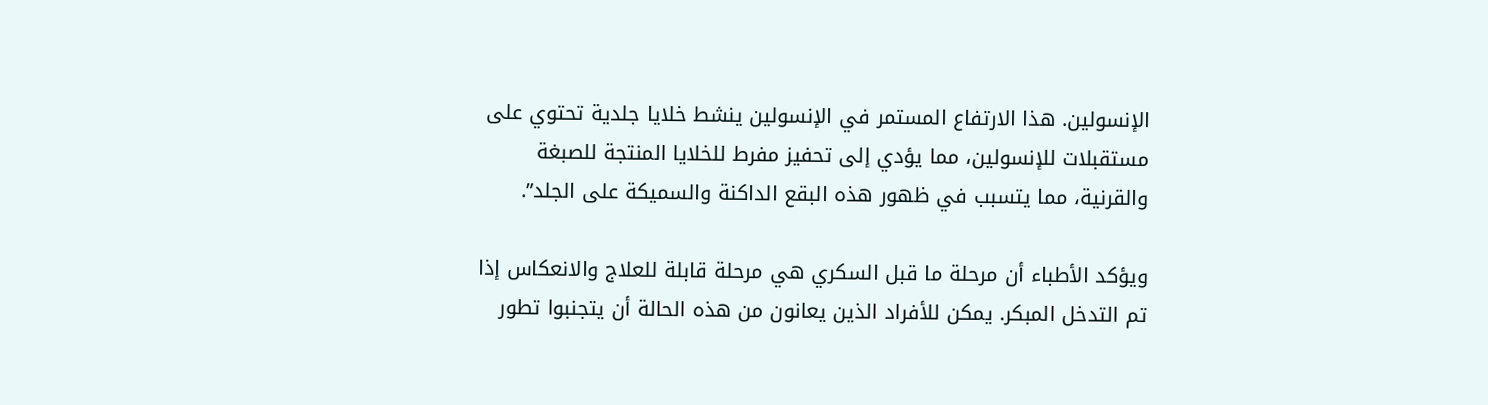الإنسولين. هذا الارتفاع المستمر في الإنسولين ينشط خلايا جلدية تحتوي على مستقبلات للإنسولين، مما يؤدي إلى تحفيز مفرط للخلايا المنتجة للصبغة والقرنية، مما يتسبب في ظهور هذه البقع الداكنة والسميكة على الجلد”.

ويؤكد الأطباء أن مرحلة ما قبل السكري هي مرحلة قابلة للعلاج والانعكاس إذا تم التدخل المبكر. يمكن للأفراد الذين يعانون من هذه الحالة أن يتجنبوا تطور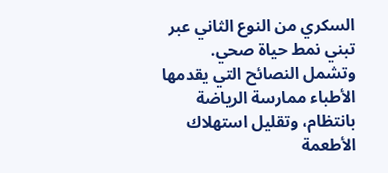السكري من النوع الثاني عبر تبني نمط حياة صحي. وتشمل النصائح التي يقدمها الأطباء ممارسة الرياضة بانتظام، وتقليل استهلاك الأطعمة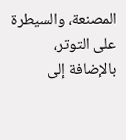المصنعة، والسيطرة على التوتر، بالإضافة إلى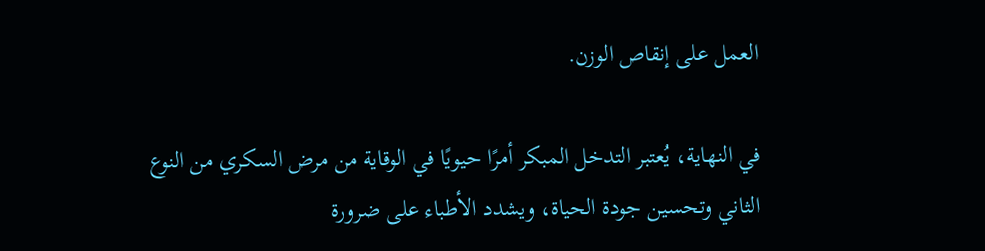العمل على إنقاص الوزن.

في النهاية، يُعتبر التدخل المبكر أمرًا حيويًا في الوقاية من مرض السكري من النوع الثاني وتحسين جودة الحياة، ويشدد الأطباء على ضرورة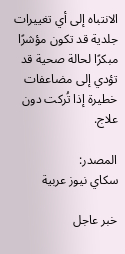الانتباه إلى أي تغييرات جلدية قد تكون مؤشرًا مبكرًا لحالة صحية قد تؤدي إلى مضاعفات خطيرة إذا تُركت دون علاج.

المصدر:
سكاي نيوز عربية

خبر عاجل